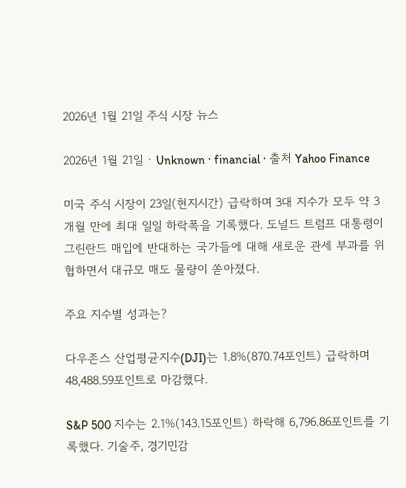2026년 1월 21일 주식 시장 뉴스

2026년 1월 21일 · Unknown · financial · 출처 Yahoo Finance

미국 주식 시장이 23일(현지시간) 급락하며 3대 지수가 모두 약 3개월 만에 최대 일일 하락폭을 기록했다. 도널드 트럼프 대통령이 그린란드 매입에 반대하는 국가들에 대해 새로운 관세 부과를 위협하면서 대규모 매도 물량이 쏟아졌다.

주요 지수별 성과는?

다우존스 산업평균지수(DJI)는 1.8%(870.74포인트) 급락하며 48,488.59포인트로 마감했다.

S&P 500 지수는 2.1%(143.15포인트) 하락해 6,796.86포인트를 기록했다. 기술주, 경기민감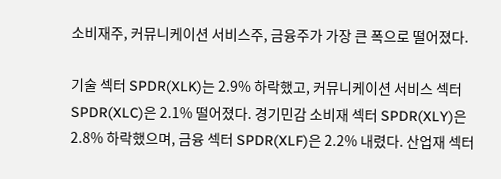소비재주, 커뮤니케이션 서비스주, 금융주가 가장 큰 폭으로 떨어졌다.

기술 섹터 SPDR(XLK)는 2.9% 하락했고, 커뮤니케이션 서비스 섹터 SPDR(XLC)은 2.1% 떨어졌다. 경기민감 소비재 섹터 SPDR(XLY)은 2.8% 하락했으며, 금융 섹터 SPDR(XLF)은 2.2% 내렸다. 산업재 섹터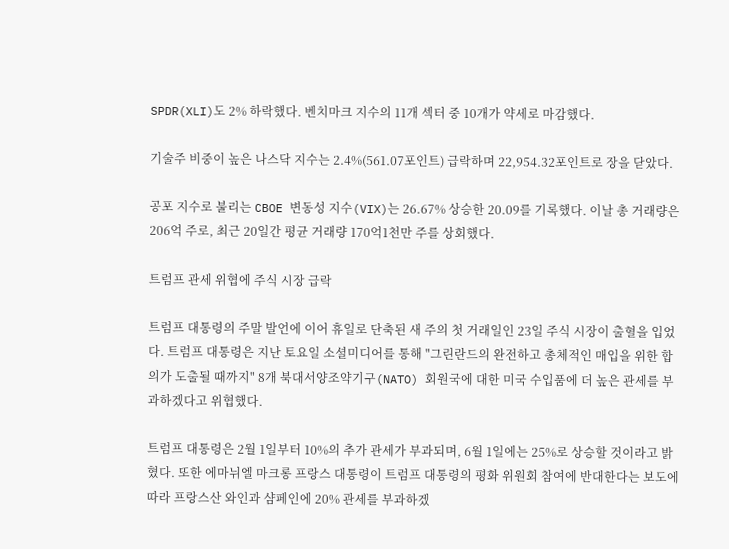SPDR(XLI)도 2% 하락했다. 벤치마크 지수의 11개 섹터 중 10개가 약세로 마감했다.

기술주 비중이 높은 나스닥 지수는 2.4%(561.07포인트) 급락하며 22,954.32포인트로 장을 닫았다.

공포 지수로 불리는 CBOE 변동성 지수(VIX)는 26.67% 상승한 20.09를 기록했다. 이날 총 거래량은 206억 주로, 최근 20일간 평균 거래량 170억1천만 주를 상회했다.

트럼프 관세 위협에 주식 시장 급락

트럼프 대통령의 주말 발언에 이어 휴일로 단축된 새 주의 첫 거래일인 23일 주식 시장이 출혈을 입었다. 트럼프 대통령은 지난 토요일 소셜미디어를 통해 "그린란드의 완전하고 총체적인 매입을 위한 합의가 도출될 때까지" 8개 북대서양조약기구(NATO) 회원국에 대한 미국 수입품에 더 높은 관세를 부과하겠다고 위협했다.

트럼프 대통령은 2월 1일부터 10%의 추가 관세가 부과되며, 6월 1일에는 25%로 상승할 것이라고 밝혔다. 또한 에마뉘엘 마크롱 프랑스 대통령이 트럼프 대통령의 평화 위원회 참여에 반대한다는 보도에 따라 프랑스산 와인과 샴페인에 20% 관세를 부과하겠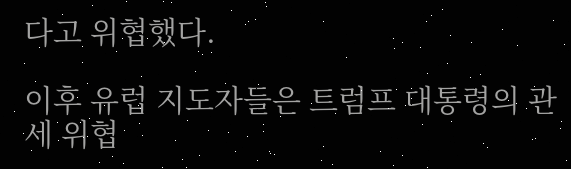다고 위협했다.

이후 유럽 지도자들은 트럼프 대통령의 관세 위협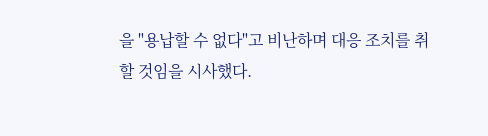을 "용납할 수 없다"고 비난하며 대응 조치를 취할 것임을 시사했다.